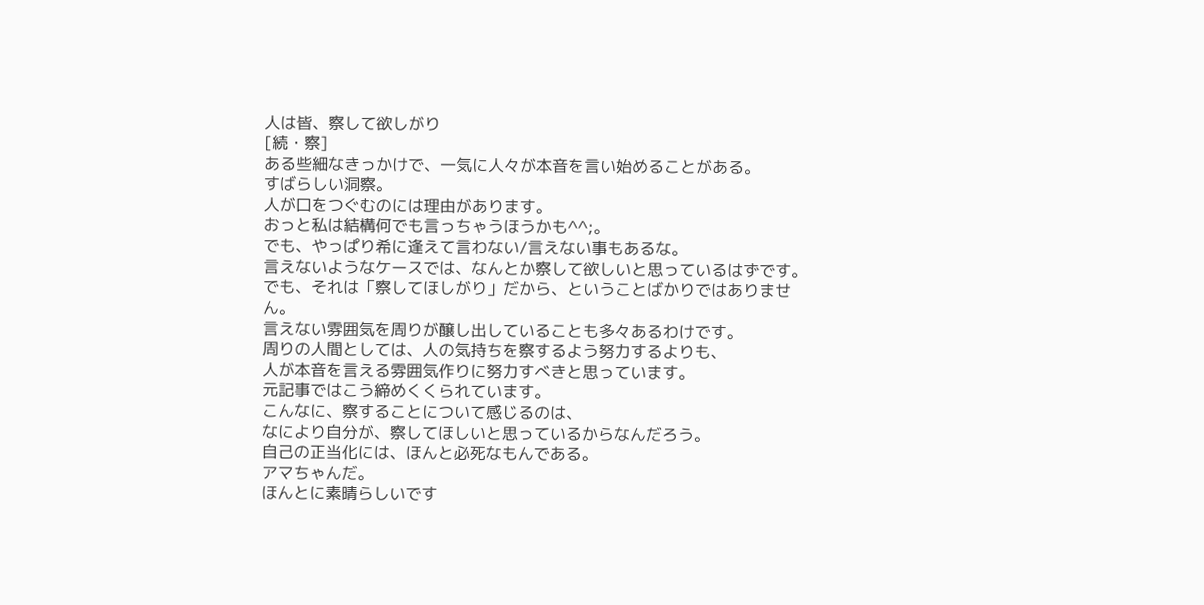人は皆、察して欲しがり
[続・察]
ある些細なきっかけで、一気に人々が本音を言い始めることがある。
すばらしい洞察。
人が口をつぐむのには理由があります。
おっと私は結構何でも言っちゃうほうかも^^;。
でも、やっぱり希に逢えて言わない/言えない事もあるな。
言えないようなケースでは、なんとか察して欲しいと思っているはずです。
でも、それは「察してほしがり」だから、ということばかりではありません。
言えない雰囲気を周りが醸し出していることも多々あるわけです。
周りの人間としては、人の気持ちを察するよう努力するよりも、
人が本音を言える雰囲気作りに努力すべきと思っています。
元記事ではこう締めくくられています。
こんなに、察することについて感じるのは、
なにより自分が、察してほしいと思っているからなんだろう。
自己の正当化には、ほんと必死なもんである。
アマちゃんだ。
ほんとに素晴らしいです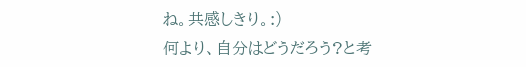ね。共感しきり。:)
何より、自分はどうだろう?と考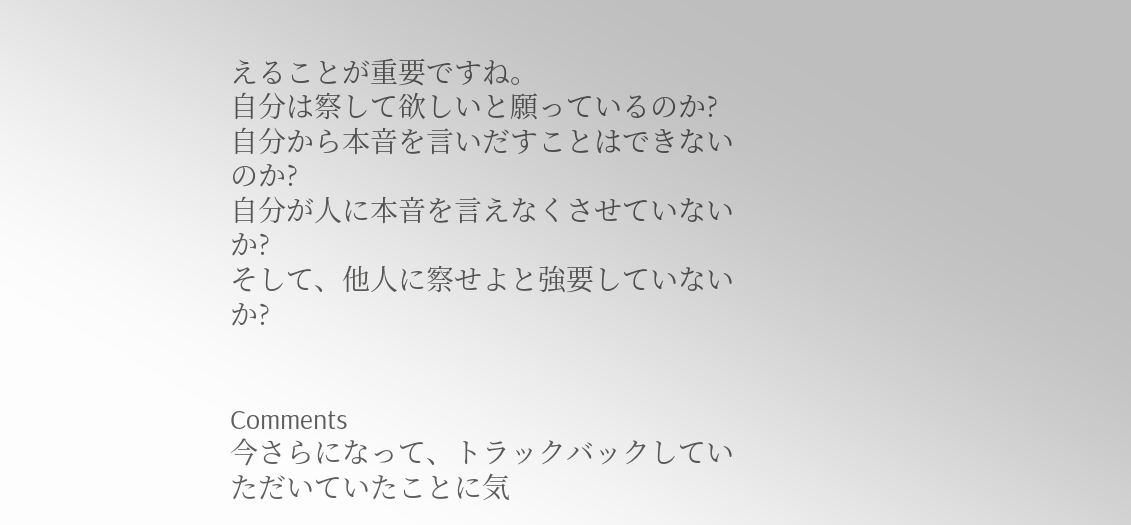えることが重要ですね。
自分は察して欲しいと願っているのか?
自分から本音を言いだすことはできないのか?
自分が人に本音を言えなくさせていないか?
そして、他人に察せよと強要していないか?


Comments
今さらになって、トラックバックしていただいていたことに気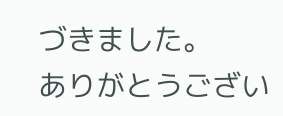づきました。
ありがとうござい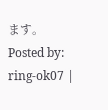ます。
Posted by: ring-ok07 |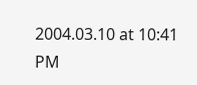2004.03.10 at 10:41 PM